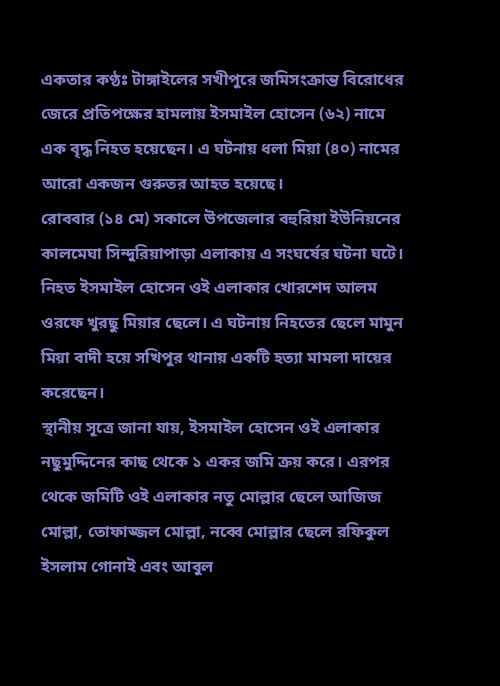একতার কণ্ঠঃ টাঙ্গাইলের সখীপুরে জমিসংক্রান্ত বিরোধের জেরে প্রতিপক্ষের হামলায় ইসমাইল হোসেন (৬২) নামে এক বৃদ্ধ নিহত হয়েছেন। এ ঘটনায় ধলা মিয়া (৪০) নামের আরো একজন গুরুতর আহত হয়েছে।
রোববার (১৪ মে) সকালে উপজেলার বহুরিয়া ইউনিয়নের কালমেঘা সিন্দুরিয়াপাড়া এলাকায় এ সংঘর্ষের ঘটনা ঘটে।
নিহত ইসমাইল হোসেন ওই এলাকার খোরশেদ আলম ওরফে খুরছু মিয়ার ছেলে। এ ঘটনায় নিহতের ছেলে মামুন মিয়া বাদী হয়ে সখিপুর থানায় একটি হত্যা মামলা দায়ের করেছেন।
স্থানীয় সূত্রে জানা যায়, ইসমাইল হোসেন ওই এলাকার নছুমুদ্দিনের কাছ থেকে ১ একর জমি ক্রয় করে। এরপর থেকে জমিটি ওই এলাকার নতু মোল্লার ছেলে আজিজ মোল্লা, তোফাজ্জল মোল্লা, নব্বে মোল্লার ছেলে রফিকুল ইসলাম গোনাই এবং আবুল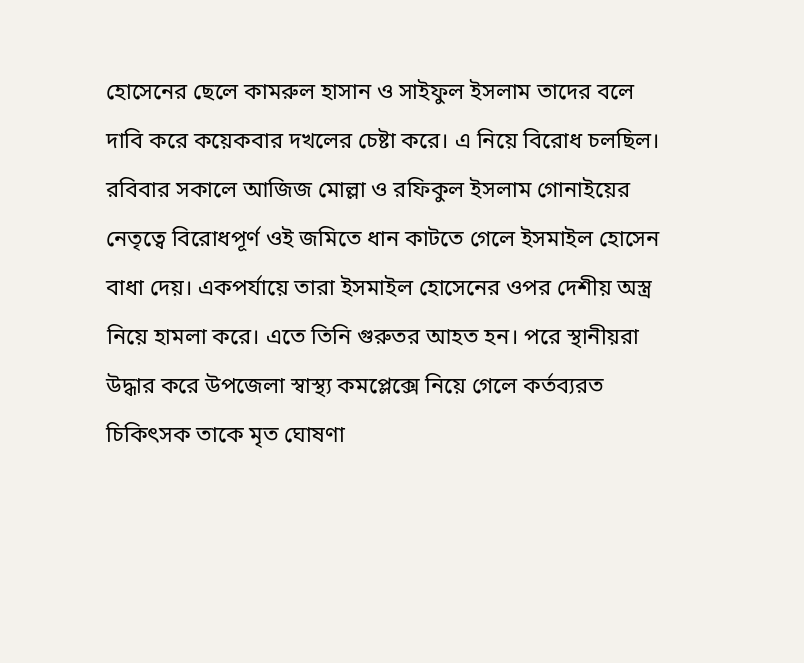হোসেনের ছেলে কামরুল হাসান ও সাইফুল ইসলাম তাদের বলে দাবি করে কয়েকবার দখলের চেষ্টা করে। এ নিয়ে বিরোধ চলছিল।
রবিবার সকালে আজিজ মোল্লা ও রফিকুল ইসলাম গোনাইয়ের নেতৃত্বে বিরোধপূর্ণ ওই জমিতে ধান কাটতে গেলে ইসমাইল হোসেন বাধা দেয়। একপর্যায়ে তারা ইসমাইল হোসেনের ওপর দেশীয় অস্ত্র নিয়ে হামলা করে। এতে তিনি গুরুতর আহত হন। পরে স্থানীয়রা উদ্ধার করে উপজেলা স্বাস্থ্য কমপ্লেক্সে নিয়ে গেলে কর্তব্যরত চিকিৎসক তাকে মৃত ঘোষণা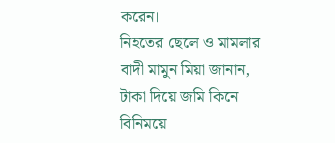করেন।
নিহতের ছেলে ও মামলার বাদী মামুন মিয়া জানান, টাকা দিয়ে জমি কিনে বিনিময়ে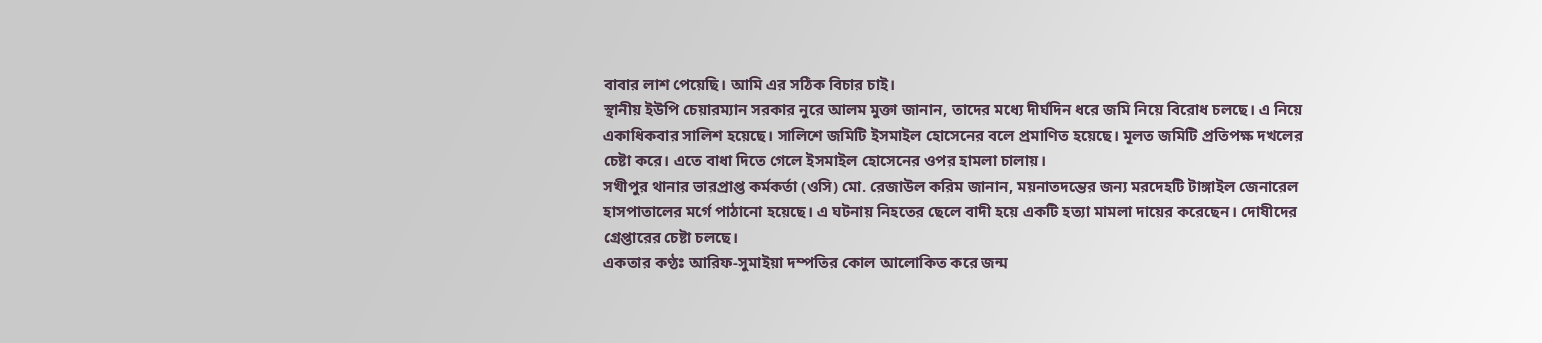বাবার লাশ পেয়েছি। আমি এর সঠিক বিচার চাই।
স্থানীয় ইউপি চেয়ারম্যান সরকার নুরে আলম মুক্তা জানান, তাদের মধ্যে দীর্ঘদিন ধরে জমি নিয়ে বিরোধ চলছে। এ নিয়ে একাধিকবার সালিশ হয়েছে। সালিশে জমিটি ইসমাইল হোসেনের বলে প্রমাণিত হয়েছে। মূলত জমিটি প্রতিপক্ষ দখলের চেষ্টা করে। এতে বাধা দিতে গেলে ইসমাইল হোসেনের ওপর হামলা চালায়।
সখীপুর থানার ভারপ্রাপ্ত কর্মকর্তা (ওসি) মো. রেজাউল করিম জানান, ময়নাতদন্তের জন্য মরদেহটি টাঙ্গাইল জেনারেল হাসপাতালের মর্গে পাঠানো হয়েছে। এ ঘটনায় নিহতের ছেলে বাদী হয়ে একটি হত্যা মামলা দায়ের করেছেন। দোষীদের গ্রেপ্তারের চেষ্টা চলছে।
একতার কণ্ঠঃ আরিফ-সুমাইয়া দম্পতির কোল আলোকিত করে জন্ম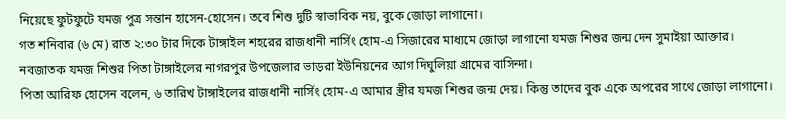নিয়েছে ফুটফুটে যমজ পুত্র সন্তান হাসেন-হোসেন। তবে শিশু দুটি স্বাভাবিক নয়, বুকে জোড়া লাগানো।
গত শনিবার (৬ মে) রাত ২:৩০ টার দিকে টাঙ্গাইল শহরের রাজধানী নার্সিং হোম-এ সিজারের মাধ্যমে জোড়া লাগানো যমজ শিশুর জন্ম দেন সুমাইয়া আক্তার।
নবজাতক যমজ শিশুর পিতা টাঙ্গাইলের নাগরপুর উপজেলার ভাড়রা ইউনিয়নের আগ দিঘুলিয়া গ্রামের বাসিন্দা।
পিতা আরিফ হোসেন বলেন, ৬ তারিখ টাঙ্গাইলের রাজধানী নার্সিং হোম-এ আমার স্ত্রীর যমজ শিশুর জন্ম দেয়। কিন্তু তাদের বুক একে অপরের সাথে জোড়া লাগানো।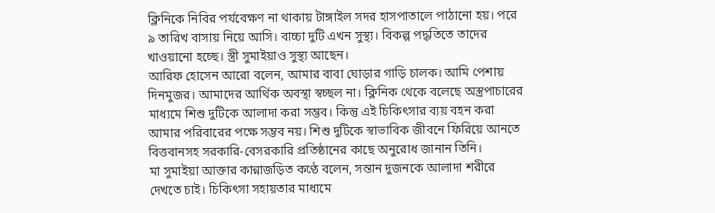ক্লিনিকে নিবির পর্যবেক্ষণ না থাকায় টাঙ্গাইল সদর হাসপাতালে পাঠানো হয়। পরে ৯ তারিখ বাসায় নিয়ে আসি। বাচ্চা দুটি এখন সুস্থ্য। বিকল্প পদ্ধতিতে তাদের খাওয়ানো হচ্ছে। স্ত্রী সুমাইয়াও সুস্থ্য আছেন।
আরিফ হোসেন আরো বলেন, আমার বাবা ঘোড়ার গাড়ি চালক। আমি পেশায় দিনমুজর। আমাদের আর্থিক অবস্থা স্বচ্ছল না। ক্লিনিক থেকে বলেছে অস্ত্রপাচারের মাধ্যমে শিশু দুটিকে আলাদা করা সম্ভব। কিন্তু এই চিকিৎসার ব্যয় বহন করা আমার পরিবারের পক্ষে সম্ভব নয়। শিশু দুটিকে স্বাভাবিক জীবনে ফিরিয়ে আনতে বিত্তবানসহ সরকারি-বেসরকারি প্রতিষ্ঠানের কাছে অনুরোধ জানান তিনি।
মা সুমাইয়া আক্তার কান্নাজড়িত কণ্ঠে বলেন, সন্তান দুজনকে আলাদা শরীরে দেখতে চাই। চিকিৎসা সহায়তার মাধ্যমে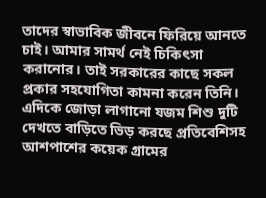তাদের স্বাভাবিক জীবনে ফিরিয়ে আনতে চাই। আমার সামর্থ নেই চিকিৎসা করানোর। তাই সরকারের কাছে সকল প্রকার সহযোগিতা কামনা করেন তিনি।
এদিকে জোড়া লাগানো যজম শিশু দুটি দেখতে বাড়িতে ভিড় করছে প্রতিবেশিসহ আশপাশের কয়েক গ্রামের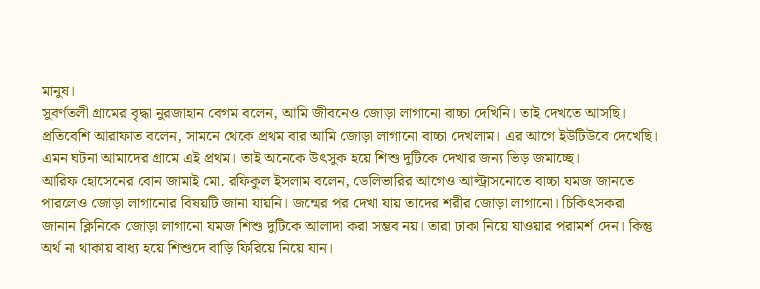মানুষ।
সুবর্ণতলী গ্রামের বৃদ্ধা নুরজাহান বেগম বলেন, আমি জীবনেও জোড়া লাগানো বাচ্চা দেখিনি। তাই দেখতে আসছি।
প্রতিবেশি আরাফাত বলেন, সামনে থেকে প্রথম বার আমি জোড়া লাগানো বাচ্চা দেখলাম। এর আগে ইউটিউবে দেখেছি। এমন ঘটনা আমাদের গ্রামে এই প্রথম। তাই অনেকে উৎসুক হয়ে শিশু দুটিকে দেখার জন্য ভিড় জমাচ্ছে।
আরিফ হোসেনের বোন জামাই মো. রফিকুল ইসলাম বলেন, ডেলিভারির আগেও আল্ট্রাসনোতে বাচ্চা যমজ জানতে পারলেও জোড়া লাগানোর বিষয়টি জানা যায়নি। জন্মের পর দেখা যায় তাদের শরীর জোড়া লাগানো। চিকিৎসকরা জানান ক্লিনিকে জোড়া লাগানো যমজ শিশু দুটিকে আলাদা করা সম্ভব নয়। তারা ঢাকা নিয়ে যাওয়ার পরামর্শ দেন। কিন্তু অর্থ না থাকায় বাধ্য হয়ে শিশুদে বাড়ি ফিরিয়ে নিয়ে যান।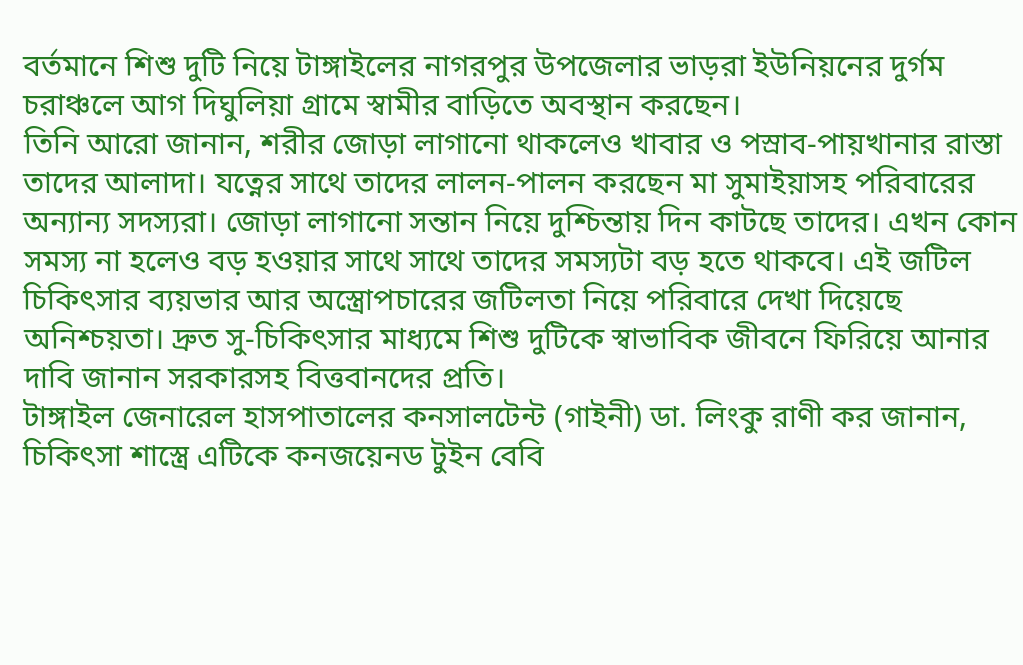বর্তমানে শিশু দুটি নিয়ে টাঙ্গাইলের নাগরপুর উপজেলার ভাড়রা ইউনিয়নের দুর্গম চরাঞ্চলে আগ দিঘুলিয়া গ্রামে স্বামীর বাড়িতে অবস্থান করছেন।
তিনি আরো জানান, শরীর জোড়া লাগানো থাকলেও খাবার ও পস্রাব-পায়খানার রাস্তা তাদের আলাদা। যত্নের সাথে তাদের লালন-পালন করছেন মা সুমাইয়াসহ পরিবারের অন্যান্য সদস্যরা। জোড়া লাগানো সন্তান নিয়ে দুশ্চিন্তায় দিন কাটছে তাদের। এখন কোন সমস্য না হলেও বড় হওয়ার সাথে সাথে তাদের সমস্যটা বড় হতে থাকবে। এই জটিল চিকিৎসার ব্যয়ভার আর অস্ত্রোপচারের জটিলতা নিয়ে পরিবারে দেখা দিয়েছে অনিশ্চয়তা। দ্রুত সু-চিকিৎসার মাধ্যমে শিশু দুটিকে স্বাভাবিক জীবনে ফিরিয়ে আনার দাবি জানান সরকারসহ বিত্তবানদের প্রতি।
টাঙ্গাইল জেনারেল হাসপাতালের কনসালটেন্ট (গাইনী) ডা. লিংকু রাণী কর জানান, চিকিৎসা শাস্ত্রে এটিকে কনজয়েনড টুইন বেবি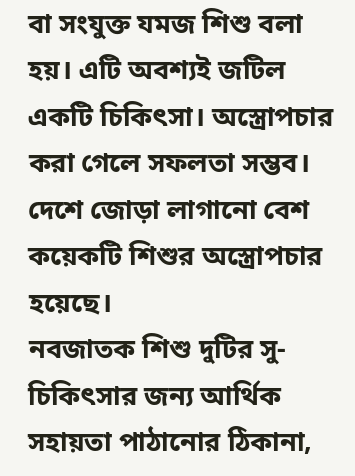বা সংযুক্ত যমজ শিশু বলা হয়। এটি অবশ্যই জটিল একটি চিকিৎসা। অস্ত্রোপচার করা গেলে সফলতা সম্ভব। দেশে জোড়া লাগানো বেশ কয়েকটি শিশুর অস্ত্রোপচার হয়েছে।
নবজাতক শিশু দুটির সু-চিকিৎসার জন্য আর্থিক সহায়তা পাঠানোর ঠিকানা,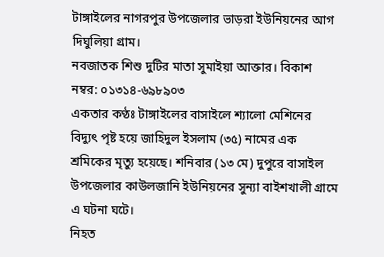টাঙ্গাইলের নাগরপুর উপজেলার ভাড়রা ইউনিয়নের আগ দিঘুলিয়া গ্রাম।
নবজাতক শিশু দুটির মাতা সুমাইয়া আক্তার। বিকাশ নম্বর: ০১৩১৪-৬৯৮৯০৩
একতার কণ্ঠঃ টাঙ্গাইলের বাসাইলে শ্যালো মেশিনের বিদ্যুৎ পৃষ্ট হয়ে জাহিদুল ইসলাম (৩৫) নামের এক শ্রমিকের মৃত্যু হয়েছে। শনিবার (১৩ মে) দুপুরে বাসাইল উপজেলার কাউলজানি ইউনিয়নের সুন্যা বাইশখালী গ্রামে এ ঘটনা ঘটে।
নিহত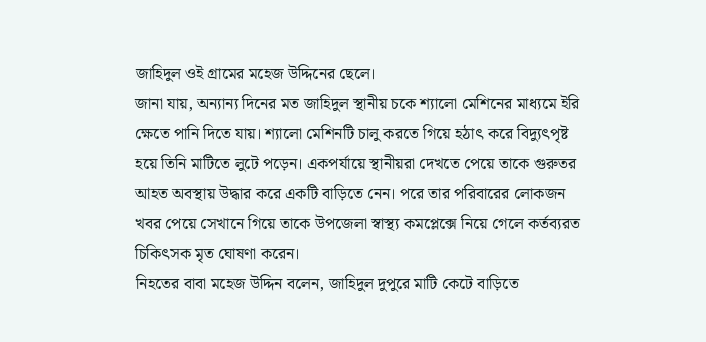জাহিদুল ওই গ্রামের মহেজ উদ্দিনের ছেলে।
জানা যায়, অন্যান্য দিনের মত জাহিদুল স্থানীয় চকে শ্যালো মেশিনের মাধ্যমে ইরি ক্ষেতে পানি দিতে যায়। শ্যালো মেশিনটি চালু করতে গিয়ে হঠাৎ করে বিদ্যুৎপৃষ্ট হয়ে তিনি মাটিতে লুটে পড়েন। একপর্যায়ে স্থানীয়রা দেখতে পেয়ে তাকে গুরুতর আহত অবস্থায় উদ্ধার করে একটি বাড়িতে নেন। পরে তার পরিবারের লোকজন খবর পেয়ে সেখানে গিয়ে তাকে উপজেলা স্বাস্থ্য কমপ্লেক্সে নিয়ে গেলে কর্তব্যরত চিকিৎসক মৃত ঘোষণা করেন।
নিহতের বাবা মহেজ উদ্দিন বলেন, জাহিদুল দুপুরে মাটি কেটে বাড়িতে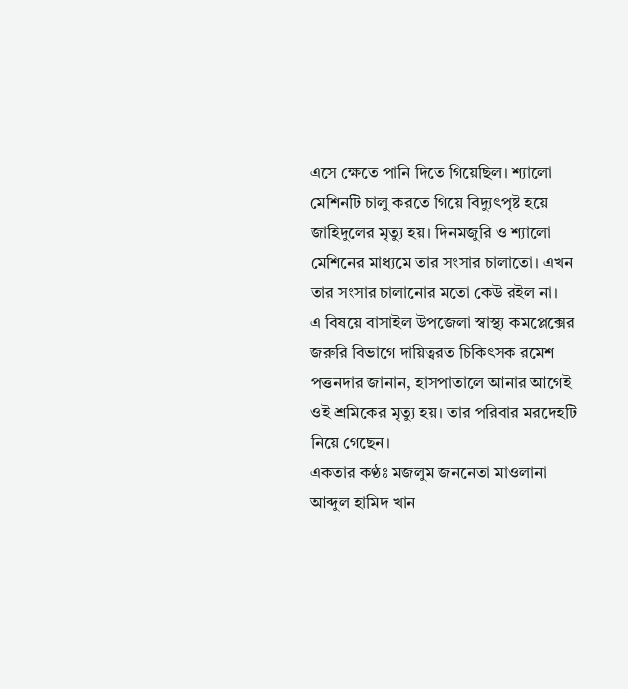এসে ক্ষেতে পানি দিতে গিয়েছিল। শ্যালো মেশিনটি চালু করতে গিয়ে বিদ্যুৎপৃষ্ট হয়ে জাহিদুলের মৃত্যু হয়। দিনমজুরি ও শ্যালো মেশিনের মাধ্যমে তার সংসার চালাতো। এখন তার সংসার চালানোর মতো কেউ রইল না।
এ বিষয়ে বাসাইল উপজেলা স্বাস্থ্য কমপ্লেক্সের জরুরি বিভাগে দায়িত্বরত চিকিৎসক রমেশ পত্তনদার জানান, হাসপাতালে আনার আগেই ওই শ্রমিকের মৃত্যু হয়। তার পরিবার মরদেহটি নিয়ে গেছেন।
একতার কণ্ঠঃ মজলুম জননেতা মাওলানা আব্দুল হামিদ খান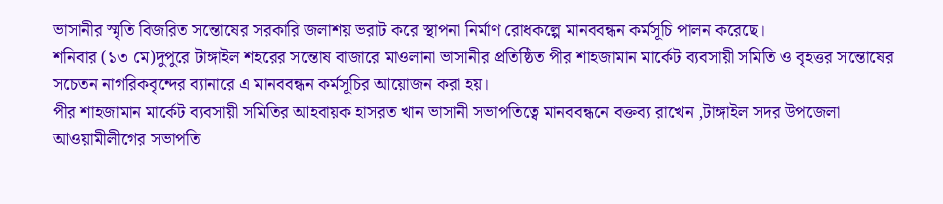ভাসানীর স্মৃতি বিজরিত সন্তোষের সরকারি জলাশয় ভরাট করে স্থাপনা নির্মাণ রোধকল্পে মানববন্ধন কর্মসূচি পালন করেছে।
শনিবার (১৩ মে)দুপুরে টাঙ্গাইল শহরের সন্তোষ বাজারে মাওলানা ভাসানীর প্রতিষ্ঠিত পীর শাহজামান মার্কেট ব্যবসায়ী সমিতি ও বৃহত্তর সন্তোষের সচেতন নাগরিকবৃন্দের ব্যানারে এ মানববন্ধন কর্মসূচির আয়োজন করা হয়।
পীর শাহজামান মার্কেট ব্যবসায়ী সমিতির আহবায়ক হাসরত খান ভাসানী সভাপতিত্বে মানববন্ধনে বক্তব্য রাখেন ,টাঙ্গাইল সদর উপজেলা আওয়ামীলীগের সভাপতি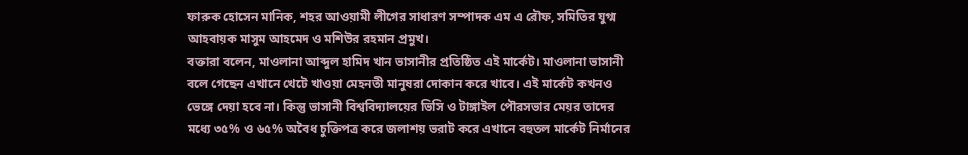ফারুক হোসেন মানিক, শহর আওয়ামী লীগের সাধারণ সম্পাদক এম এ রৌফ, সমিতির যুগ্ম আহবায়ক মাসুম আহমেদ ও মশিউর রহমান প্রমুখ।
বক্তারা বলেন, মাওলানা আব্দুল হামিদ খান ভাসানীর প্রতিষ্ঠিত এই মার্কেট। মাওলানা ভাসানী বলে গেছেন এখানে খেটে খাওয়া মেহনতী মানুষরা দোকান করে খাবে। এই মার্কেট কখনও ভেঙ্গে দেয়া হবে না। কিন্তু ভাসানী বিশ্ববিদ্যালয়ের ভিসি ও টাঙ্গাইল পৌরসভার মেয়র তাদের মধ্যে ৩৫% ও ৬৫% অবৈধ চুক্তিপত্র করে জলাশয় ভরাট করে এখানে বহুতল মার্কেট নির্মানের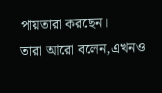পায়তারা করছেন।
তারা আরো বলেন,এখনও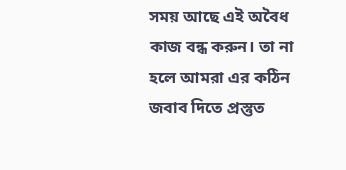সময় আছে এই অবৈধ কাজ বন্ধ করুন। তা না হলে আমরা এর কঠিন জবাব দিতে প্রস্তুত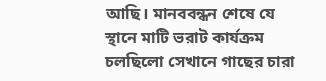আছি। মানববন্ধন শেষে যে স্থানে মাটি ভরাট কার্যক্রম চলছিলো সেখানে গাছের চারা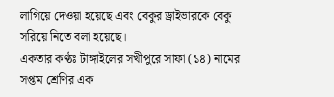লাগিয়ে দেওয়া হয়েছে এবং বেকুর ড্রাইভারকে বেকু সরিয়ে নিতে বলা হয়েছে।
একতার কণ্ঠঃ টাঙ্গাইলের সখীপুরে সাফা (১৪) নামের সপ্তম শ্রেণির এক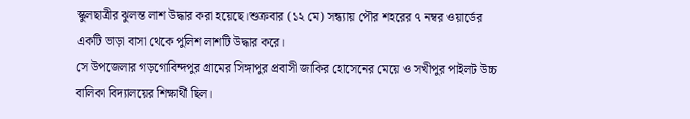স্কুলছাত্রীর ঝুলন্ত লাশ উদ্ধার করা হয়েছে।শুক্রবার (১২ মে) সন্ধ্যায় পৌর শহরের ৭ নম্বর ওয়ার্ডের একটি ভাড়া বাসা থেকে পুলিশ লাশটি উদ্ধার করে।
সে উপজেলার গড়গোবিন্দপুর গ্রামের সিঙ্গাপুর প্রবাসী জাকির হোসেনের মেয়ে ও সখীপুর পাইলট উচ্চ বালিকা বিদ্যালয়ের শিক্ষার্থী ছিল।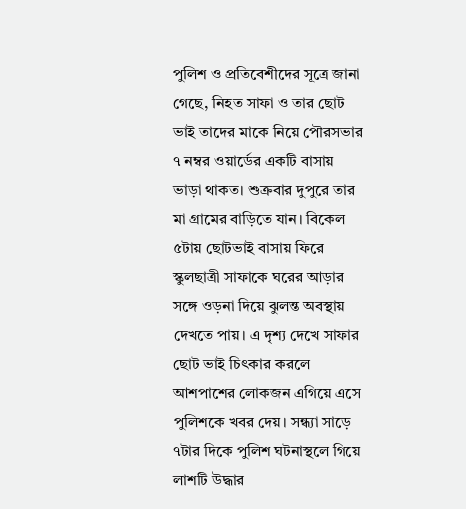পুলিশ ও প্রতিবেশীদের সূত্রে জানা গেছে, নিহত সাফা ও তার ছোট ভাই তাদের মাকে নিয়ে পৌরসভার ৭ নম্বর ওয়ার্ডের একটি বাসায় ভাড়া থাকত। শুক্রবার দুপুরে তার মা গ্রামের বাড়িতে যান। বিকেল ৫টায় ছোটভাই বাসায় ফিরে স্কুলছাত্রী সাফাকে ঘরের আড়ার সঙ্গে ওড়না দিয়ে ঝুলন্ত অবস্থায় দেখতে পায়। এ দৃশ্য দেখে সাফার ছোট ভাই চিৎকার করলে আশপাশের লোকজন এগিয়ে এসে পুলিশকে খবর দেয়। সন্ধ্যা সাড়ে ৭টার দিকে পুলিশ ঘটনাস্থলে গিয়ে লাশটি উদ্ধার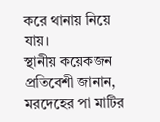করে থানায় নিয়ে যায়।
স্থানীয় কয়েকজন প্রতিবেশী জানান, মরদেহের পা মাটির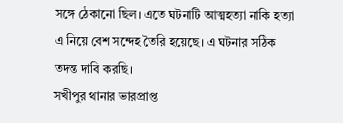সঙ্গে ঠেকানো ছিল। এতে ঘটনাটি আত্মহত্যা নাকি হত্যা এ নিয়ে বেশ সন্দেহ তৈরি হয়েছে। এ ঘটনার সঠিক তদন্ত দাবি করছি।
সখীপুর থানার ভারপ্রাপ্ত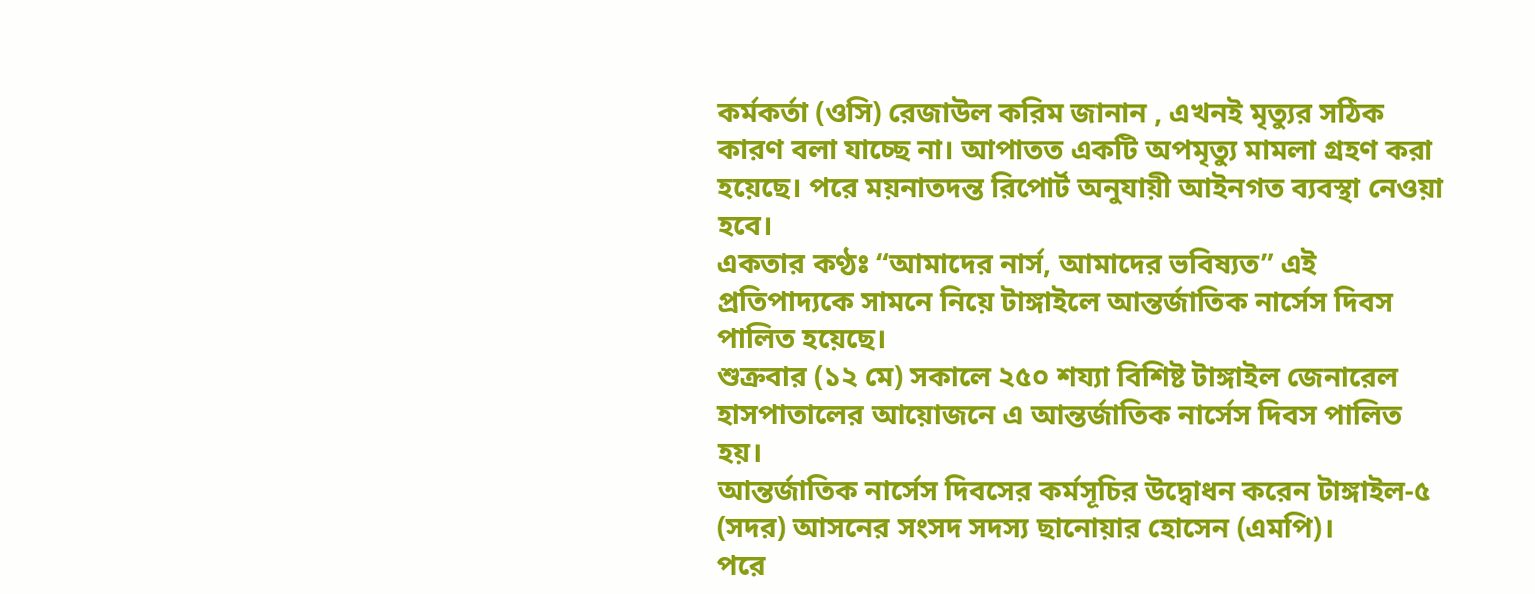কর্মকর্তা (ওসি) রেজাউল করিম জানান , এখনই মৃত্যুর সঠিক কারণ বলা যাচ্ছে না। আপাতত একটি অপমৃত্যু মামলা গ্রহণ করা হয়েছে। পরে ময়নাতদন্ত রিপোর্ট অনুযায়ী আইনগত ব্যবস্থা নেওয়া হবে।
একতার কণ্ঠঃ “আমাদের নার্স, আমাদের ভবিষ্যত” এই প্রতিপাদ্যকে সামনে নিয়ে টাঙ্গাইলে আন্তর্জাতিক নার্সেস দিবস পালিত হয়েছে।
শুক্রবার (১২ মে) সকালে ২৫০ শয্যা বিশিষ্ট টাঙ্গাইল জেনারেল হাসপাতালের আয়োজনে এ আন্তর্জাতিক নার্সেস দিবস পালিত হয়।
আন্তর্জাতিক নার্সেস দিবসের কর্মসূচির উদ্বোধন করেন টাঙ্গাইল-৫ (সদর) আসনের সংসদ সদস্য ছানোয়ার হোসেন (এমপি)।
পরে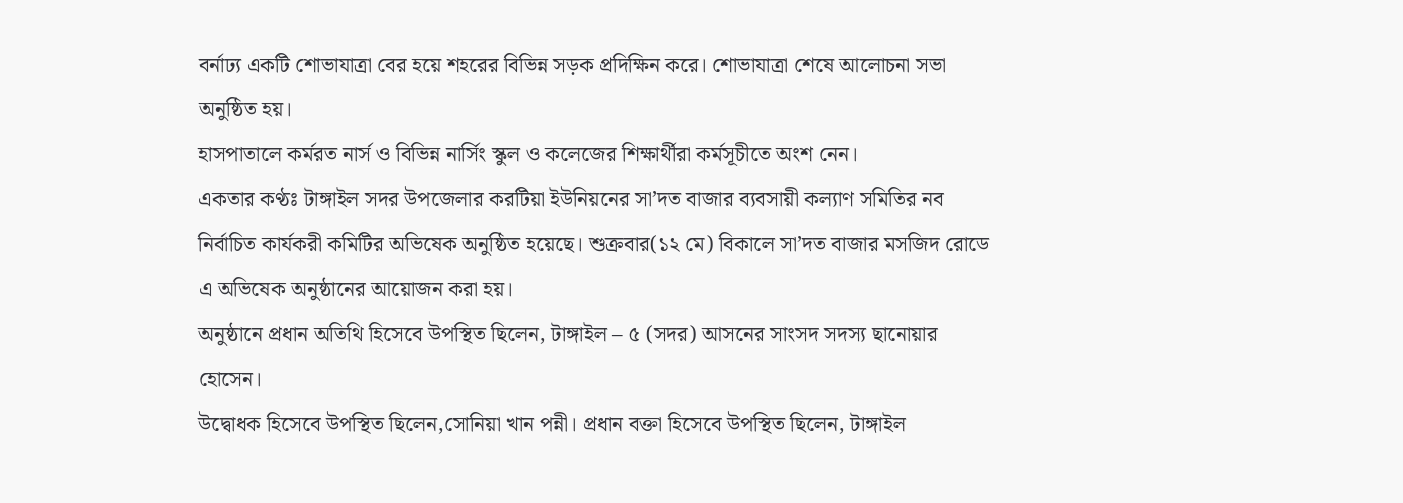বর্নাঢ্য একটি শোভাযাত্রা বের হয়ে শহরের বিভিন্ন সড়ক প্রদিক্ষিন করে। শোভাযাত্রা শেষে আলোচনা সভা অনুষ্ঠিত হয়।
হাসপাতালে কর্মরত নার্স ও বিভিন্ন নার্সিং স্কুল ও কলেজের শিক্ষার্থীরা কর্মসূচীতে অংশ নেন।
একতার কণ্ঠঃ টাঙ্গাইল সদর উপজেলার করটিয়া ইউনিয়নের সা’দত বাজার ব্যবসায়ী কল্যাণ সমিতির নব নির্বাচিত কার্যকরী কমিটির অভিষেক অনুষ্ঠিত হয়েছে। শুক্রবার(১২ মে) বিকালে সা’দত বাজার মসজিদ রোডে এ অভিষেক অনুষ্ঠানের আয়োজন করা হয়।
অনুষ্ঠানে প্রধান অতিথি হিসেবে উপস্থিত ছিলেন, টাঙ্গাইল – ৫ (সদর) আসনের সাংসদ সদস্য ছানোয়ার হোসেন।
উদ্বোধক হিসেবে উপস্থিত ছিলেন,সোনিয়া খান পন্নী। প্রধান বক্তা হিসেবে উপস্থিত ছিলেন, টাঙ্গাইল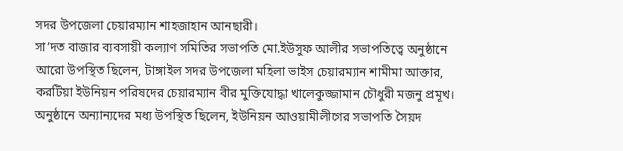সদর উপজেলা চেয়ারম্যান শাহজাহান আনছারী।
সা’দত বাজার ব্যবসায়ী কল্যাণ সমিতির সভাপতি মো.ইউসুফ আলীর সভাপতিত্বে অনুষ্ঠানে আরো উপস্থিত ছিলেন, টাঙ্গাইল সদর উপজেলা মহিলা ভাইস চেয়ারম্যান শামীমা আক্তার, করটিয়া ইউনিয়ন পরিষদের চেয়ারম্যান বীর মুক্তিযোদ্ধা খালেকুজ্জামান চৌধুরী মজনু প্রমূখ।
অনুষ্ঠানে অন্যান্যদের মধ্য উপস্থিত ছিলেন, ইউনিয়ন আওয়ামীলীগের সভাপতি সৈয়দ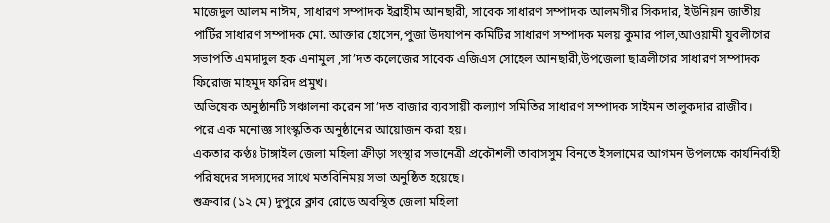মাজেদুল আলম নাঈম, সাধারণ সম্পাদক ইব্রাহীম আনছারী, সাবেক সাধারণ সম্পাদক আলমগীর সিকদার, ইউনিয়ন জাতীয় পার্টির সাধারণ সম্পাদক মো. আক্তার হোসেন,পুজা উদযাপন কমিটির সাধারণ সম্পাদক মলয় কুমার পাল,আওয়ামী যুবলীগের সভাপতি এমদাদুল হক এনামুল ,সা’দত কলেজের সাবেক এজিএস সোহেল আনছারী,উপজেলা ছাত্রলীগের সাধারণ সম্পাদক ফিরোজ মাহমুদ ফরিদ প্রমুখ।
অভিষেক অনুষ্ঠানটি সঞ্চালনা করেন সা’দত বাজার ব্যবসায়ী কল্যাণ সমিতির সাধারণ সম্পাদক সাইমন তালুকদার রাজীব।
পরে এক মনোজ্ঞ সাংস্কৃতিক অনুষ্ঠানের আয়োজন করা হয়।
একতার কণ্ঠঃ টাঙ্গাইল জেলা মহিলা ক্রীড়া সংস্থার সভানেত্রী প্রকৌশলী তাবাসসুম বিনতে ইসলামের আগমন উপলক্ষে কার্যনির্বাহী পরিষদের সদস্যদের সাথে মতবিনিময় সভা অনুষ্ঠিত হয়েছে।
শুক্রবার (১২ মে) দুপুরে ক্লাব রোডে অবস্থিত জেলা মহিলা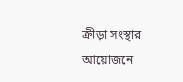ক্রীড়া সংস্থার আয়োজনে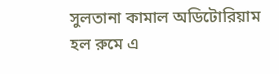সুলতানা কামাল অডিটোরিয়াম হল রুমে এ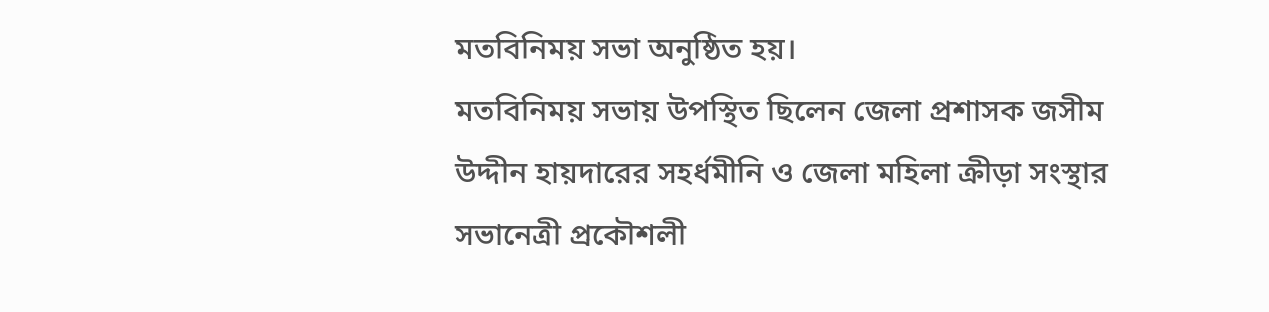মতবিনিময় সভা অনুষ্ঠিত হয়।
মতবিনিময় সভায় উপস্থিত ছিলেন জেলা প্রশাসক জসীম উদ্দীন হায়দারের সহর্ধমীনি ও জেলা মহিলা ক্রীড়া সংস্থার সভানেত্রী প্রকৌশলী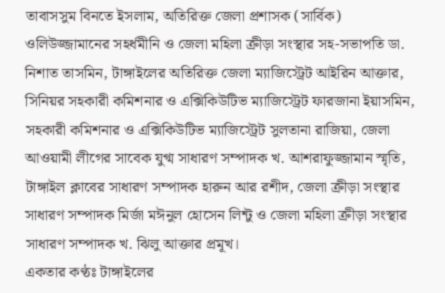তাবাসসুম বিনতে ইসলাম, অতিরিক্ত জেলা প্রশাসক (সার্বিক) ওলিউজ্জামানের সহর্ধমীনি ও জেলা মহিলা ক্রীড়া সংস্থার সহ-সভাপতি ডা. নিশাত তাসমিন, টাঙ্গাইলের অতিরিক্ত জেলা ম্যাজিস্ট্রেট আইরিন আক্তার, সিনিয়র সহকারী কমিশনার ও এক্সিকিউটিভ ম্যাজিস্ট্রেট ফারজানা ইয়াসমিন, সহকারী কমিশনার ও এক্সিকিউটিভ ম্যাজিস্ট্রেট সুলতানা রাজিয়া, জেলা আওয়ামী লীগের সাবেক যুগ্ম সাধারণ সম্পাদক খ. আশরাফুজ্জামান স্মৃতি, টাঙ্গাইল ক্লাবের সাধারণ সম্পাদক হারুন আর রশীদ, জেলা ক্রীড়া সংস্থার সাধারণ সম্পাদক মির্জা মঈনুল হোসেন লিন্টু ও জেলা মহিলা ক্রীড়া সংস্থার সাধারণ সম্পাদক খ. ঝিলু আক্তার প্রমূখ।
একতার কণ্ঠঃ টাঙ্গাইলের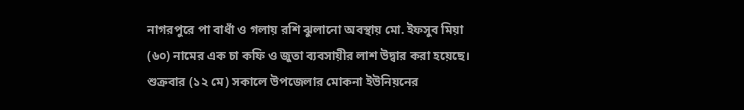নাগরপুরে পা বাধাঁ ও গলায় রশি ঝুলানো অবস্থায় মো. ইফসুব মিয়া (৬০) নামের এক চা কফি ও জুতা ব্যবসায়ীর লাশ উদ্বার করা হয়েছে।
শুক্রবার (১২ মে) সকালে উপজেলার মোকনা ইউনিয়নের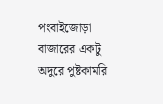পংবাইজোড়া বাজারের একটু অদুরে পুষ্টকামরি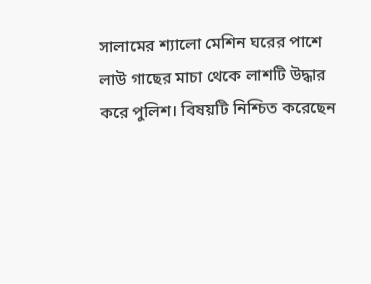সালামের শ্যালো মেশিন ঘরের পাশে লাউ গাছের মাচা থেকে লাশটি উদ্ধার করে পুলিশ। বিষয়টি নিশ্চিত করেছেন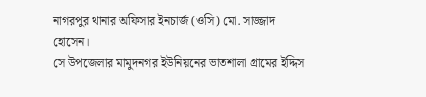নাগরপুর থানার অফিসার ইনচার্জ (ওসি) মো. সাজ্জাদ হোসেন।
সে উপজেলার মামুদনগর ইউনিয়নের ভাতশালা গ্রামের ইদ্দিস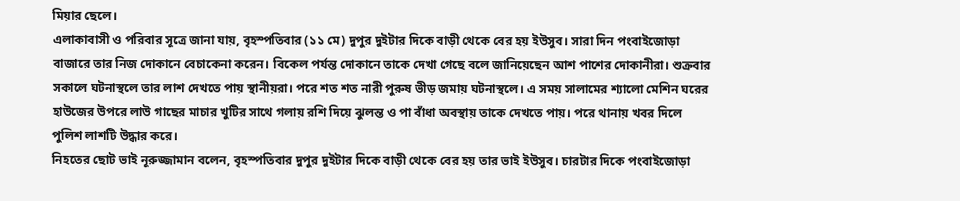মিয়ার ছেলে।
এলাকাবাসী ও পরিবার সূত্রে জানা যায়, বৃহস্পতিবার (১১ মে) দুপুর দুইটার দিকে বাড়ী থেকে বের হয় ইউসুব। সারা দিন পংবাইজোড়া বাজারে তার নিজ দোকানে বেচাকেনা করেন। বিকেল পর্যন্ত দোকানে তাকে দেখা গেছে বলে জানিয়েছেন আশ পাশের দোকানীরা। শুক্রবার সকালে ঘটনাস্থলে তার লাশ দেখতে পায় স্থানীয়রা। পরে শত শত নারী পুরুষ ভীড় জমায় ঘটনাস্থলে। এ সময় সালামের শ্যালো মেশিন ঘরের হাউজের উপরে লাউ গাছের মাচার খুটির সাথে গলায় রশি দিয়ে ঝুলন্ত ও পা বাঁধা অবস্থায় তাকে দেখতে পায়। পরে থানায় খবর দিলে পুলিশ লাশটি উদ্ধার করে।
নিহতের ছোট ভাই নূরুজ্জামান বলেন, বৃহস্পতিবার দুপুর দুইটার দিকে বাড়ী থেকে বের হয় তার ভাই ইউসুব। চারটার দিকে পংবাইজোড়া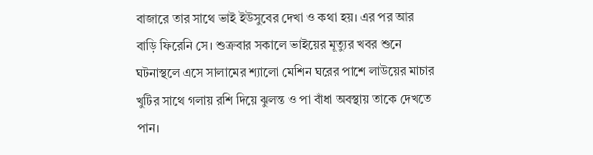বাজারে তার সাথে ভাই ইউসুবের দেখা ও কথা হয়। এর পর আর বাড়ি ফিরেনি সে। শুক্রবার সকালে ভাইয়ের মূত্যুর খবর শুনে ঘটনাস্থলে এসে সালামের শ্যালো মেশিন ঘরের পাশে লাউয়ের মাচার খুটির সাথে গলায় রশি দিয়ে ঝুলন্ত ও পা বাঁধা অবস্থায় তাকে দেখতে পান।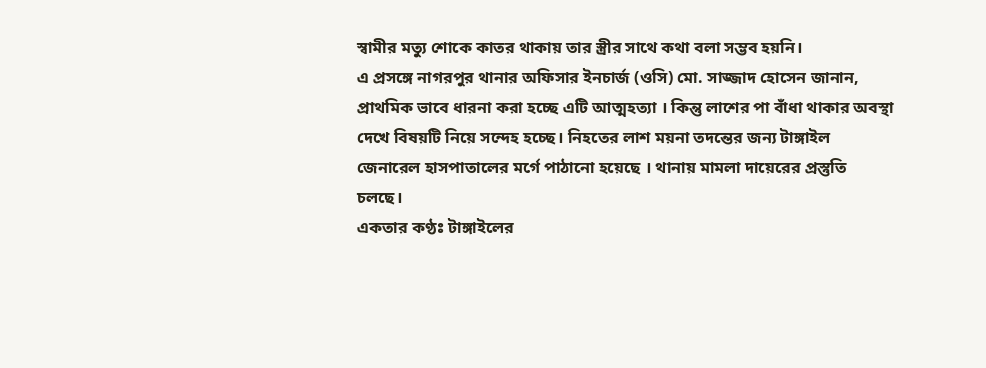স্বামীর মত্যু শোকে কাতর থাকায় তার স্ত্রীর সাথে কথা বলা সম্ভব হয়নি।
এ প্রসঙ্গে নাগরপুর থানার অফিসার ইনচার্জ (ওসি) মো. সাজ্জাদ হোসেন জানান, প্রাথমিক ভাবে ধারনা করা হচ্ছে এটি আত্মহত্যা । কিন্তু লাশের পা বাঁধা থাকার অবস্থা দেখে বিষয়টি নিয়ে সন্দেহ হচ্ছে। নিহতের লাশ ময়না তদন্তের জন্য টাঙ্গাইল জেনারেল হাসপাতালের মর্গে পাঠানো হয়েছে । থানায় মামলা দায়েরের প্রস্তুতি চলছে।
একতার কণ্ঠঃ টাঙ্গাইলের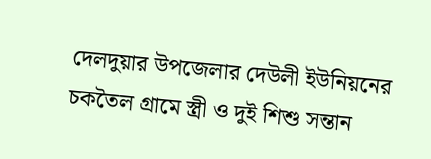দেলদুয়ার উপজেলার দেউলী ইউনিয়নের চকতৈল গ্রামে স্ত্রী ও দুই শিশু সন্তান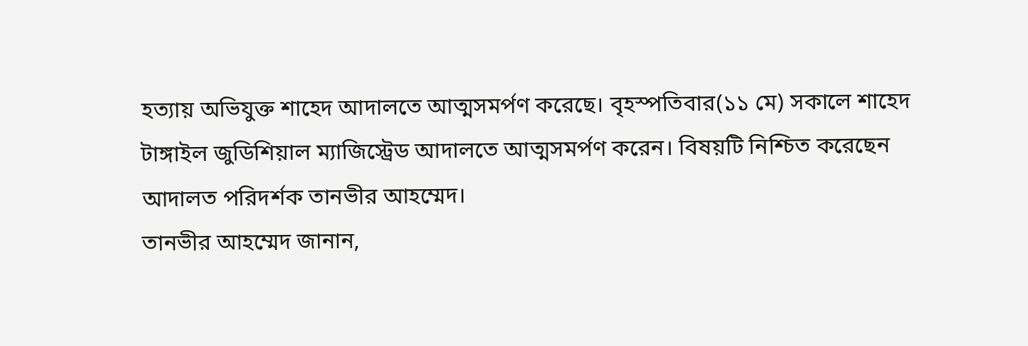হত্যায় অভিযুক্ত শাহেদ আদালতে আত্মসমর্পণ করেছে। বৃহস্পতিবার(১১ মে) সকালে শাহেদ টাঙ্গাইল জুডিশিয়াল ম্যাজিস্ট্রেড আদালতে আত্মসমর্পণ করেন। বিষয়টি নিশ্চিত করেছেন আদালত পরিদর্শক তানভীর আহম্মেদ।
তানভীর আহম্মেদ জানান,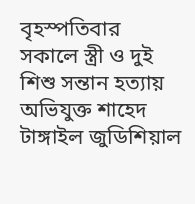বৃহস্পতিবার সকালে স্ত্রী ও দুই শিশু সন্তান হত্যায় অভিযুক্ত শাহেদ টাঙ্গাইল জুডিশিয়াল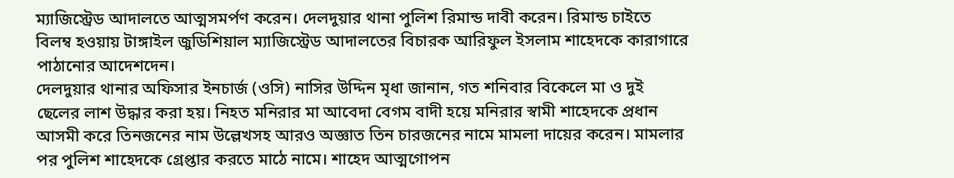ম্যাজিস্ট্রেড আদালতে আত্মসমর্পণ করেন। দেলদুয়ার থানা পুলিশ রিমান্ড দাবী করেন। রিমান্ড চাইতে বিলম্ব হওয়ায় টাঙ্গাইল জুডিশিয়াল ম্যাজিস্ট্রেড আদালতের বিচারক আরিফুল ইসলাম শাহেদকে কারাগারে পাঠানোর আদেশদেন।
দেলদুয়ার থানার অফিসার ইনচার্জ (ওসি) নাসির উদ্দিন মৃধা জানান, গত শনিবার বিকেলে মা ও দুই ছেলের লাশ উদ্ধার করা হয়। নিহত মনিরার মা আবেদা বেগম বাদী হয়ে মনিরার স্বামী শাহেদকে প্রধান আসমী করে তিনজনের নাম উল্লেখসহ আরও অজ্ঞাত তিন চারজনের নামে মামলা দায়ের করেন। মামলার পর পুলিশ শাহেদকে গ্রেপ্তার করতে মাঠে নামে। শাহেদ আত্মগোপন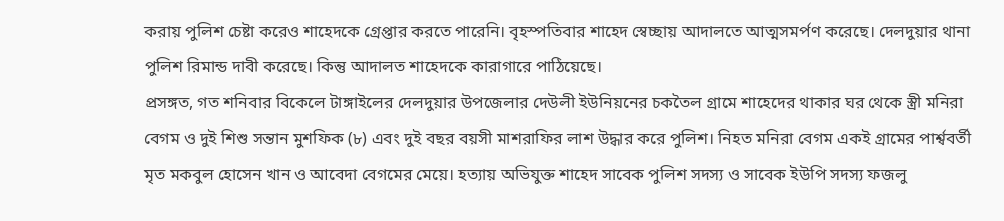করায় পুলিশ চেষ্টা করেও শাহেদকে গ্রেপ্তার করতে পারেনি। বৃহস্পতিবার শাহেদ স্বেচ্ছায় আদালতে আত্মসমর্পণ করেছে। দেলদুয়ার থানা পুলিশ রিমান্ড দাবী করেছে। কিন্তু আদালত শাহেদকে কারাগারে পাঠিয়েছে।
প্রসঙ্গত, গত শনিবার বিকেলে টাঙ্গাইলের দেলদুয়ার উপজেলার দেউলী ইউনিয়নের চকতৈল গ্রামে শাহেদের থাকার ঘর থেকে স্ত্রী মনিরা বেগম ও দুই শিশু সন্তান মুশফিক (৮) এবং দুই বছর বয়সী মাশরাফির লাশ উদ্ধার করে পুলিশ। নিহত মনিরা বেগম একই গ্রামের পার্শ্ববর্তী মৃত মকবুল হোসেন খান ও আবেদা বেগমের মেয়ে। হত্যায় অভিযুক্ত শাহেদ সাবেক পুলিশ সদস্য ও সাবেক ইউপি সদস্য ফজলু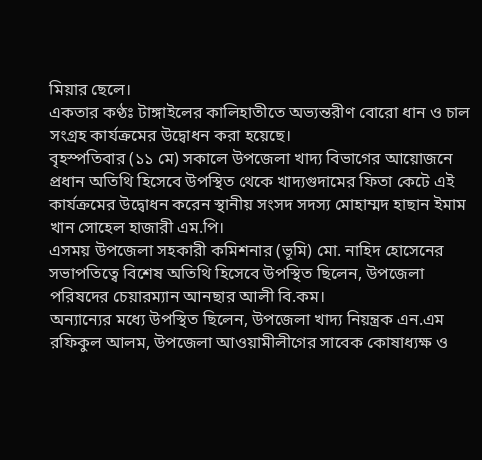মিয়ার ছেলে।
একতার কণ্ঠঃ টাঙ্গাইলের কালিহাতীতে অভ্যন্তরীণ বোরো ধান ও চাল সংগ্রহ কার্যক্রমের উদ্বোধন করা হয়েছে।
বৃহস্পতিবার (১১ মে) সকালে উপজেলা খাদ্য বিভাগের আয়োজনে প্রধান অতিথি হিসেবে উপস্থিত থেকে খাদ্যগুদামের ফিতা কেটে এই কার্যক্রমের উদ্বোধন করেন স্থানীয় সংসদ সদস্য মোহাম্মদ হাছান ইমাম খান সোহেল হাজারী এম.পি।
এসময় উপজেলা সহকারী কমিশনার (ভূমি) মো. নাহিদ হোসেনের সভাপতিত্বে বিশেষ অতিথি হিসেবে উপস্থিত ছিলেন, উপজেলা পরিষদের চেয়ারম্যান আনছার আলী বি.কম।
অন্যান্যের মধ্যে উপস্থিত ছিলেন, উপজেলা খাদ্য নিয়ন্ত্রক এন.এম রফিকুল আলম, উপজেলা আওয়ামীলীগের সাবেক কোষাধ্যক্ষ ও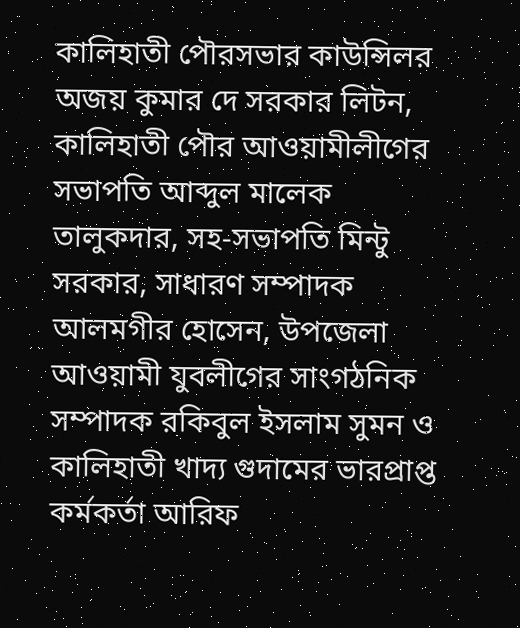কালিহাতী পৌরসভার কাউন্সিলর অজয় কুমার দে সরকার লিটন, কালিহাতী পৌর আওয়ামীলীগের সভাপতি আব্দুল মালেক তালুকদার, সহ-সভাপতি মিন্টু সরকার, সাধারণ সম্পাদক আলমগীর হোসেন, উপজেলা আওয়ামী যুবলীগের সাংগঠনিক সম্পাদক রকিবুল ইসলাম সুমন ও কালিহাতী খাদ্য গুদামের ভারপ্রাপ্ত কর্মকর্তা আরিফ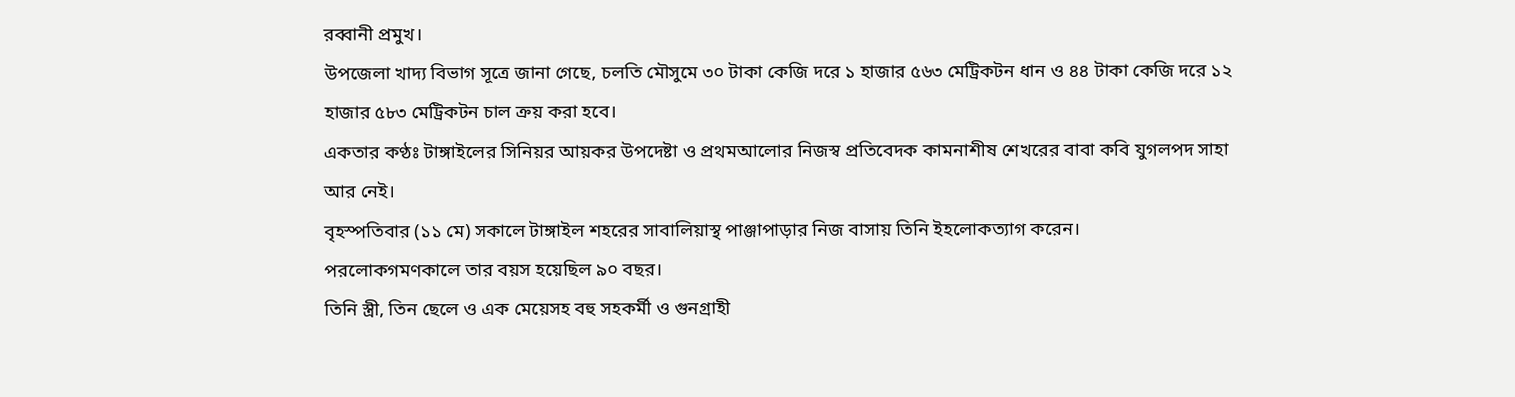রব্বানী প্রমুখ।
উপজেলা খাদ্য বিভাগ সূত্রে জানা গেছে, চলতি মৌসুমে ৩০ টাকা কেজি দরে ১ হাজার ৫৬৩ মেট্রিকটন ধান ও ৪৪ টাকা কেজি দরে ১২ হাজার ৫৮৩ মেট্রিকটন চাল ক্রয় করা হবে।
একতার কণ্ঠঃ টাঙ্গাইলের সিনিয়র আয়কর উপদেষ্টা ও প্রথমআলোর নিজস্ব প্রতিবেদক কামনাশীষ শেখরের বাবা কবি যুগলপদ সাহা আর নেই।
বৃহস্পতিবার (১১ মে) সকালে টাঙ্গাইল শহরের সাবালিয়াস্থ পাঞ্জাপাড়ার নিজ বাসায় তিনি ইহলোকত্যাগ করেন।
পরলোকগমণকালে তার বয়স হয়েছিল ৯০ বছর।
তিনি স্ত্রী, তিন ছেলে ও এক মেয়েসহ বহু সহকর্মী ও গুনগ্রাহী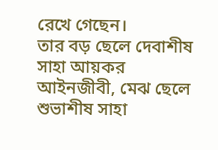রেখে গেছেন।
তার বড় ছেলে দেবাশীষ সাহা আয়কর আইনজীবী, মেঝ ছেলে শুভাশীষ সাহা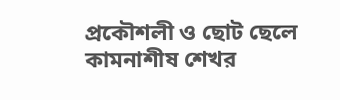প্রকৌশলী ও ছোট ছেলে কামনাশীষ শেখর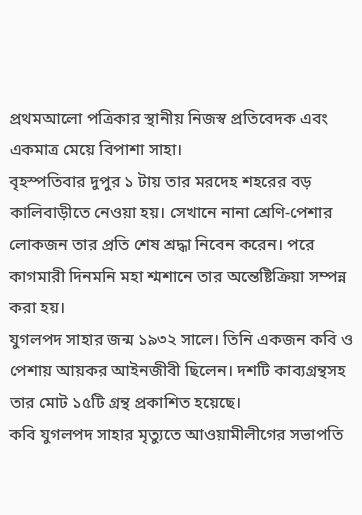প্রথমআলো পত্রিকার স্থানীয় নিজস্ব প্রতিবেদক এবং একমাত্র মেয়ে বিপাশা সাহা।
বৃহস্পতিবার দুপুর ১ টায় তার মরদেহ শহরের বড় কালিবাড়ীতে নেওয়া হয়। সেখানে নানা শ্রেণি-পেশার লোকজন তার প্রতি শেষ শ্রদ্ধা নিবেন করেন। পরে কাগমারী দিনমনি মহা শ্মশানে তার অন্তেষ্টিক্রিয়া সম্পন্ন করা হয়।
যুগলপদ সাহার জন্ম ১৯৩২ সালে। তিনি একজন কবি ও পেশায় আয়কর আইনজীবী ছিলেন। দশটি কাব্যগ্রন্থসহ তার মোট ১৫টি গ্রন্থ প্রকাশিত হয়েছে।
কবি যুগলপদ সাহার মৃত্যুতে আওয়ামীলীগের সভাপতি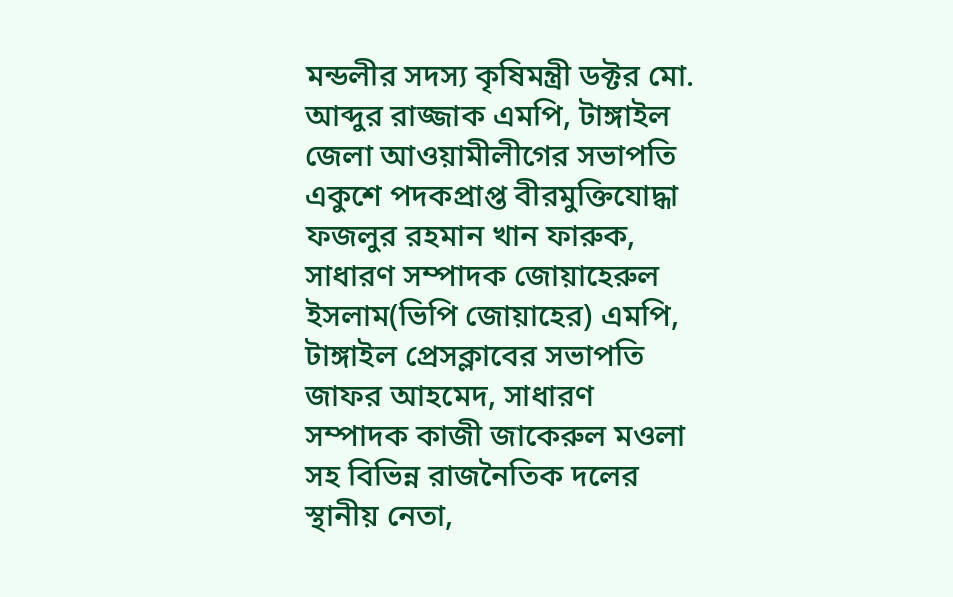মন্ডলীর সদস্য কৃষিমন্ত্রী ডক্টর মো. আব্দুর রাজ্জাক এমপি, টাঙ্গাইল জেলা আওয়ামীলীগের সভাপতি একুশে পদকপ্রাপ্ত বীরমুক্তিযোদ্ধা ফজলুর রহমান খান ফারুক, সাধারণ সম্পাদক জোয়াহেরুল ইসলাম(ভিপি জোয়াহের) এমপি, টাঙ্গাইল প্রেসক্লাবের সভাপতি জাফর আহমেদ, সাধারণ সম্পাদক কাজী জাকেরুল মওলা সহ বিভিন্ন রাজনৈতিক দলের স্থানীয় নেতা,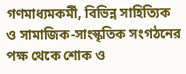গণমাধ্যমকর্মী, বিভিন্ন সাহিত্যিক ও সামাজিক-সাংস্কৃতিক সংগঠনের পক্ষ থেকে শোক ও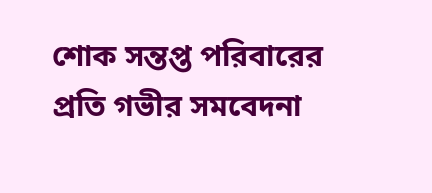শোক সন্তপ্ত পরিবারের প্রতি গভীর সমবেদনা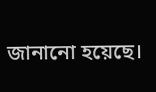জানানো হয়েছে।